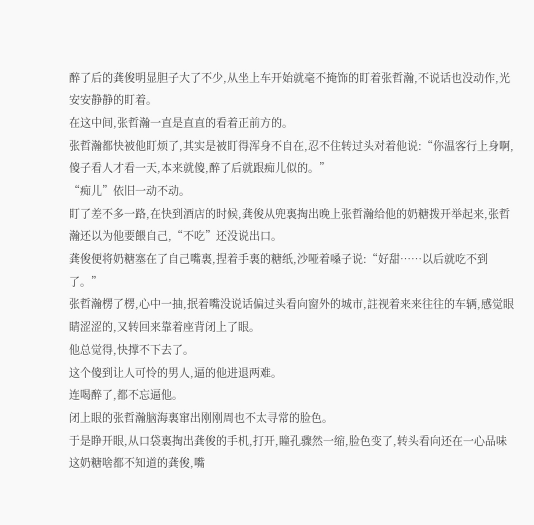醉了后的龚俊明显胆子大了不少,从坐上车开始就毫不掩饰的盯着张哲瀚,不说话也没动作,光安安静静的盯着。
在这中间,张哲瀚一直是直直的看着正前方的。
张哲瀚都快被他盯烦了,其实是被盯得浑身不自在,忍不住转过头对着他说:“你温客行上身啊,傻子看人才看一天,本来就傻,醉了后就跟痴儿似的。”
“痴儿”依旧一动不动。
盯了差不多一路,在快到酒店的时候,龚俊从兜裏掏出晚上张哲瀚给他的奶糖拨开举起来,张哲瀚还以为他要餵自己,“不吃”还没说出口。
龚俊便将奶糖塞在了自己嘴裏,捏着手裏的糖纸,沙哑着嗓子说:“好甜……以后就吃不到了。”
张哲瀚楞了楞,心中一抽,抿着嘴没说话偏过头看向窗外的城市,註视着来来往往的车辆,感觉眼睛涩涩的,又转回来靠着座背闭上了眼。
他总觉得,快撑不下去了。
这个傻到让人可怜的男人,逼的他进退两难。
连喝醉了,都不忘逼他。
闭上眼的张哲瀚脑海裏窜出刚刚周也不太寻常的脸色。
于是睁开眼,从口袋裏掏出龚俊的手机,打开,瞳孔骤然一缩,脸色变了,转头看向还在一心品味这奶糖啥都不知道的龚俊,嘴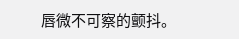唇微不可察的颤抖。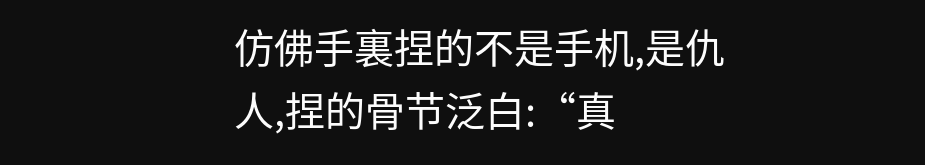仿佛手裏捏的不是手机,是仇人,捏的骨节泛白:“真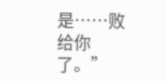是……败给你了。”